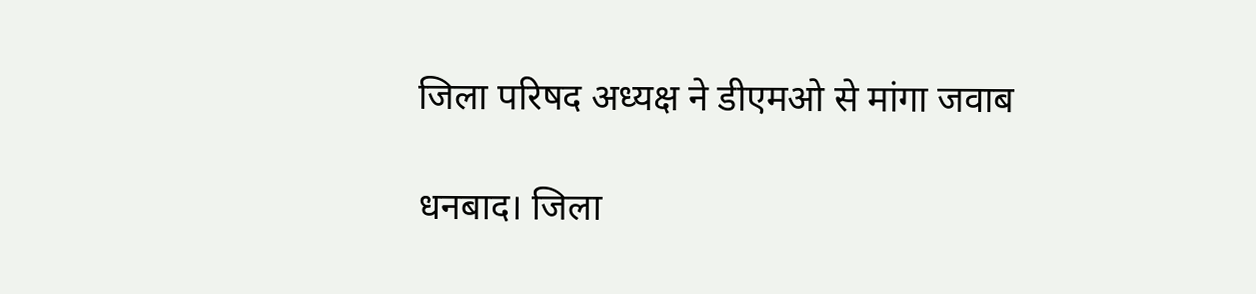जिला परिषद अध्यक्ष ने डीएमओ से मांगा जवाब

धनबाद। जिला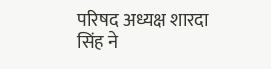परिषद अध्यक्ष शारदा सिंह ने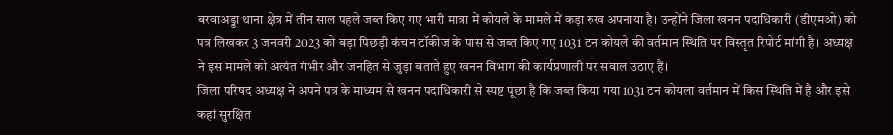बरवाअड्डा थाना क्षेत्र में तीन साल पहले जब्त किए गए भारी मात्रा में कोयले के मामले में कड़ा रुख अपनाया है। उन्होंने जिला खनन पदाधिकारी (डीएमओ) को पत्र लिखकर 3 जनवरी 2023 को बड़ा पिछड़ी कंचन टॉकीज के पास से जब्त किए गए 1031 टन कोयले की वर्तमान स्थिति पर विस्तृत रिपोर्ट मांगी है। अध्यक्ष ने इस मामले को अत्यंत गंभीर और जनहित से जुड़ा बताते हुए खनन विभाग की कार्यप्रणाली पर सवाल उठाए हैं।
जिला परिषद अध्यक्ष ने अपने पत्र के माध्यम से खनन पदाधिकारी से स्पष्ट पूछा है कि जब्त किया गया 1031 टन कोयला वर्तमान में किस स्थिति में है और इसे कहां सुरक्षित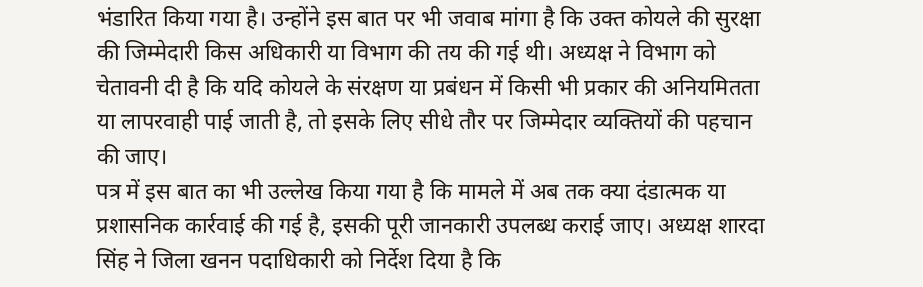भंडारित किया गया है। उन्होंने इस बात पर भी जवाब मांगा है कि उक्त कोयले की सुरक्षा की जिम्मेदारी किस अधिकारी या विभाग की तय की गई थी। अध्यक्ष ने विभाग को चेतावनी दी है कि यदि कोयले के संरक्षण या प्रबंधन में किसी भी प्रकार की अनियमितता या लापरवाही पाई जाती है, तो इसके लिए सीधे तौर पर जिम्मेदार व्यक्तियों की पहचान की जाए।
पत्र में इस बात का भी उल्लेख किया गया है कि मामले में अब तक क्या दंडात्मक या प्रशासनिक कार्रवाई की गई है, इसकी पूरी जानकारी उपलब्ध कराई जाए। अध्यक्ष शारदा सिंह ने जिला खनन पदाधिकारी को निर्देश दिया है कि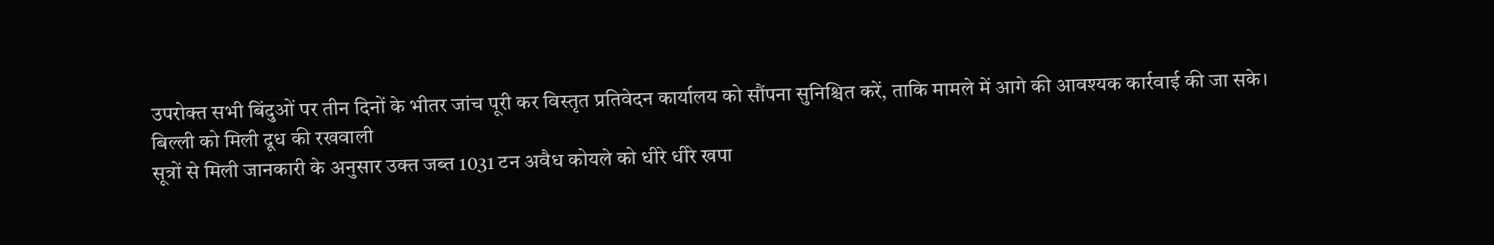उपरोक्त सभी बिंदुओं पर तीन दिनों के भीतर जांच पूरी कर विस्तृत प्रतिवेदन कार्यालय को सौंपना सुनिश्चित करें, ताकि मामले में आगे की आवश्यक कार्रवाई की जा सके।
बिल्ली को मिली दूध की रखवाली
सूत्रों से मिली जानकारी के अनुसार उक्त जब्त 1031 टन अवैध कोयले को धीरे धीरे खपा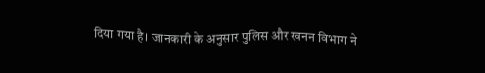दिया गया है। जानकारी के अनुसार पुलिस और खनन विभाग ने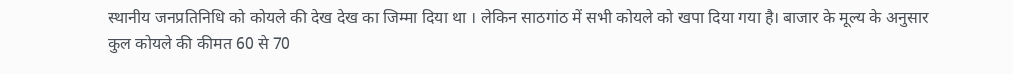स्थानीय जनप्रतिनिधि को कोयले की देख देख का जिम्मा दिया था । लेकिन साठगांठ में सभी कोयले को खपा दिया गया है। बाजार के मूल्य के अनुसार कुल कोयले की कीमत 60 से 70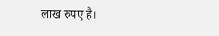लाख रुपए है।